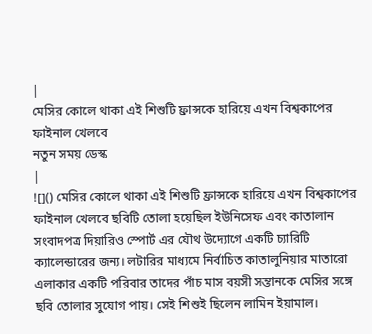|
মেসির কোলে থাকা এই শিশুটি ফ্রান্সকে হারিয়ে এখন বিশ্বকাপের ফাইনাল খেলবে
নতুন সময় ডেস্ক
|
![]() মেসির কোলে থাকা এই শিশুটি ফ্রান্সকে হারিয়ে এখন বিশ্বকাপের ফাইনাল খেলবে ছবিটি তোলা হয়েছিল ইউনিসেফ এবং কাতালান সংবাদপত্র দিয়ারিও স্পোর্ট এর যৌথ উদ্যোগে একটি চ্যারিটি ক্যালেন্ডারের জন্য। লটারির মাধ্যমে নির্বাচিত কাতালুনিয়ার মাতারো এলাকার একটি পরিবার তাদের পাঁচ মাস বয়সী সন্তানকে মেসির সঙ্গে ছবি তোলার সুযোগ পায়। সেই শিশুই ছিলেন লামিন ইয়ামাল।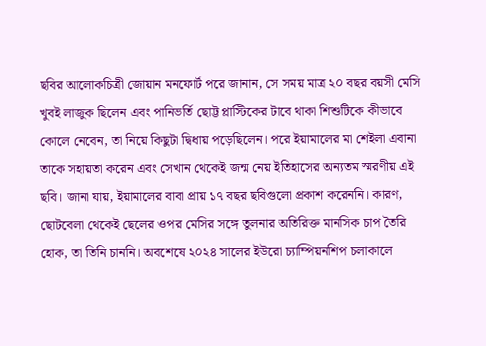ছবির আলোকচিত্রী জোয়ান মনফোর্ট পরে জানান, সে সময় মাত্র ২০ বছর বয়সী মেসি খুবই লাজুক ছিলেন এবং পানিভর্তি ছোট্ট প্লাস্টিকের টাবে থাকা শিশুটিকে কীভাবে কোলে নেবেন, তা নিয়ে কিছুটা দ্বিধায় পড়েছিলেন। পরে ইয়ামালের মা শেইলা এবানা তাকে সহায়তা করেন এবং সেখান থেকেই জন্ম নেয় ইতিহাসের অন্যতম স্মরণীয় এই ছবি। জানা যায়, ইয়ামালের বাবা প্রায় ১৭ বছর ছবিগুলো প্রকাশ করেননি। কারণ, ছোটবেলা থেকেই ছেলের ওপর মেসির সঙ্গে তুলনার অতিরিক্ত মানসিক চাপ তৈরি হোক, তা তিনি চাননি। অবশেষে ২০২৪ সালের ইউরো চ্যাম্পিয়নশিপ চলাকালে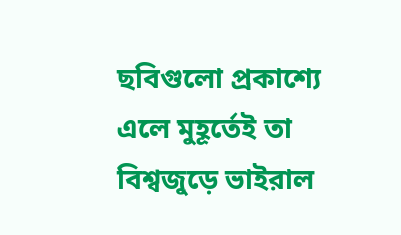ছবিগুলো প্রকাশ্যে এলে মুহূর্তেই তা বিশ্বজুড়ে ভাইরাল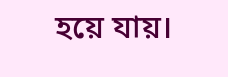হয়ে যায়।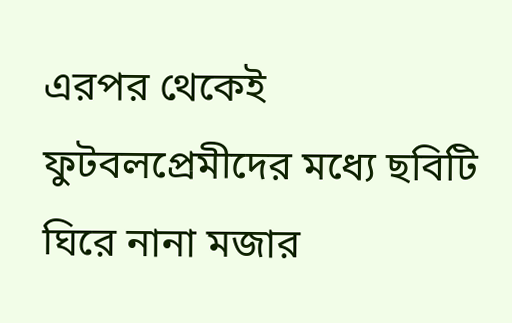এরপর থেকেই ফুটবলপ্রেমীদের মধ্যে ছবিটি ঘিরে নানা মজার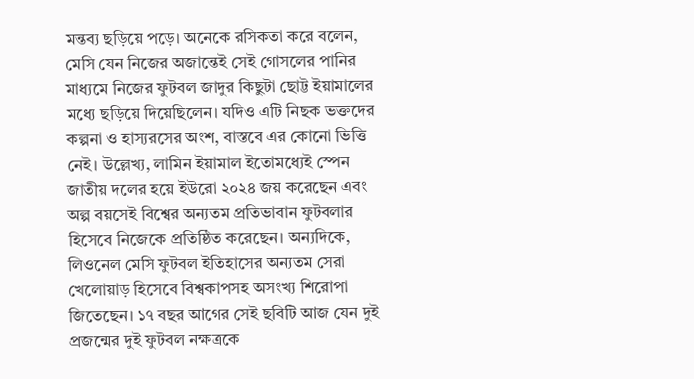মন্তব্য ছড়িয়ে পড়ে। অনেকে রসিকতা করে বলেন, মেসি যেন নিজের অজান্তেই সেই গোসলের পানির মাধ্যমে নিজের ফুটবল জাদুর কিছুটা ছোট্ট ইয়ামালের মধ্যে ছড়িয়ে দিয়েছিলেন। যদিও এটি নিছক ভক্তদের কল্পনা ও হাস্যরসের অংশ, বাস্তবে এর কোনো ভিত্তি নেই। উল্লেখ্য, লামিন ইয়ামাল ইতোমধ্যেই স্পেন জাতীয় দলের হয়ে ইউরো ২০২৪ জয় করেছেন এবং অল্প বয়সেই বিশ্বের অন্যতম প্রতিভাবান ফুটবলার হিসেবে নিজেকে প্রতিষ্ঠিত করেছেন। অন্যদিকে, লিওনেল মেসি ফুটবল ইতিহাসের অন্যতম সেরা খেলোয়াড় হিসেবে বিশ্বকাপসহ অসংখ্য শিরোপা জিতেছেন। ১৭ বছর আগের সেই ছবিটি আজ যেন দুই প্রজন্মের দুই ফুটবল নক্ষত্রকে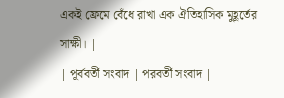একই ফ্রেমে বেঁধে রাখা এক ঐতিহাসিক মুহূর্তের সাক্ষী। |
| পূর্ববর্তী সংবাদ | পরবর্তী সংবাদ |